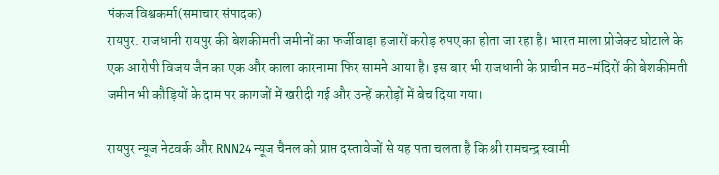पंकज विश्वकर्मा(समाचार संपादक)
रायपुर. राजधानी रायपुर की बेशकीमती जमीनों का फर्जीवाड़ा हजारों करोड़ रुपए का होता जा रहा है। भारत माला प्रोजेक्ट घोटाले के एक आरोपी विजय जैन का एक और काला कारनामा फिर सामने आया है। इस बार भी राजधानी के प्राचीन मठ-मंदिरों की बेशकीमती जमीन भी कौड़ियों के दाम पर कागजों में खरीदी गई और उन्हें करोड़ों में बेच दिया गया।

रायपुर न्यूज नेटवर्क और RNN24 न्यूज चैनल को प्राप्त दस्तावेजों से यह पता चलता है कि श्री रामचन्द्र स्वामी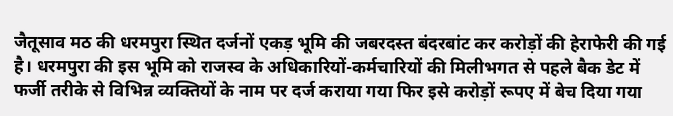जैतूसाव मठ की धरमपुरा स्थित दर्जनों एकड़ भूमि की जबरदस्त बंदरबांट कर करोड़ों की हेराफेरी की गई है। धरमपुरा की इस भूमि को राजस्व के अधिकारियों-कर्मचारियों की मिलीभगत से पहले बैक डेट में फर्जी तरीके से विभिन्न व्यक्तियों के नाम पर दर्ज कराया गया फिर इसे करोड़ों रूपए में बेच दिया गया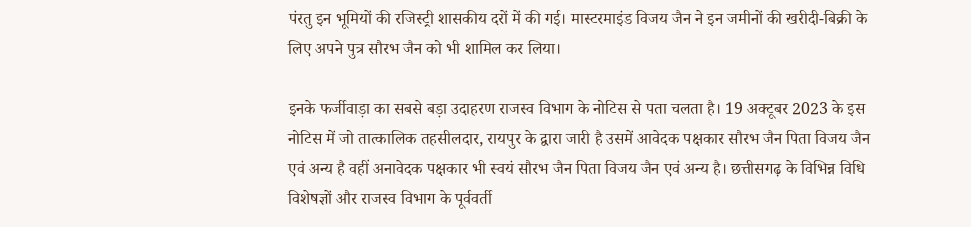पंरतु इन भूमियों की रजिस्ट्री शासकीय दरों में की गई। मास्टरमाइंड विजय जैन ने इन जमीनों की खरीदी-बिक्री के लिए अपने पुत्र सौरभ जैन को भी शामिल कर लिया।

इनके फर्जीवाड़ा का सबसे बड़ा उदाहरण राजस्व विभाग के नोटिस से पता चलता है। 19 अक्टूबर 2023 के इस नोटिस में जो तात्कालिक तहसीलदार, रायपुर के द्वारा जारी है उसमें आवेदक पक्षकार सौरभ जैन पिता विजय जैन एवं अन्य है वहीं अनावेदक पक्षकार भी स्वयं सौरभ जैन पिता विजय जैन एवं अन्य है। छत्तीसगढ़ के विभिन्न विधि विशेषज्ञों और राजस्व विभाग के पूर्ववर्ती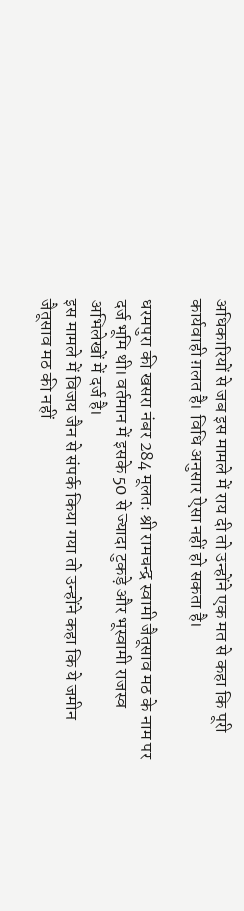अधिकारियों से जब इस मामले में राय दी तो उन्होंने एक मत से कहा कि पूरी कार्यवाही ग़लत है। विधि अनुसार ऐसा नहीं हो सकता है।

धरमपुरा की खसरा नंबर 284 मूलतः श्री रामचन्द्र स्वामी जैतूसाव मठ के नाम पर दर्ज भूमि थी। वर्तमान में इसके 50 से ज्यादा टुकड़े और भूस्वामी राजस्व अभिलेखों में दर्ज है।
इस मामले में विजय जैन से संपर्क किया गया तो उन्होंने कहा कि ये जमीन जैतूसाव मठ की नहीं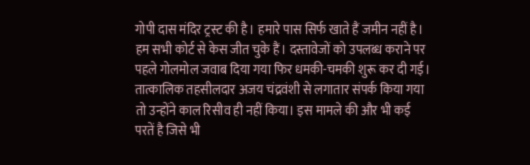गोपी दास मंदिर ट्रस्ट की है। हमारे पास सिर्फ खाते हैं जमीन नहीं है। हम सभी कोर्ट से केस जीत चुके हैं। दस्तावेजों को उपलब्ध कराने पर पहले गोलमोल जवाब दिया गया फिर धमकी-चमकी शुरू कर दी गई। तात्कालिक तहसीलदार अजय चंद्रवंशी से लगातार संपर्क किया गया तो उन्होंने काल रिसीव ही नहीं किया। इस मामले की और भी कई परतें है जिसे भी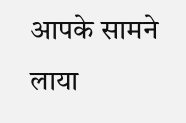आपके सामने लाया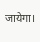जायेगा।